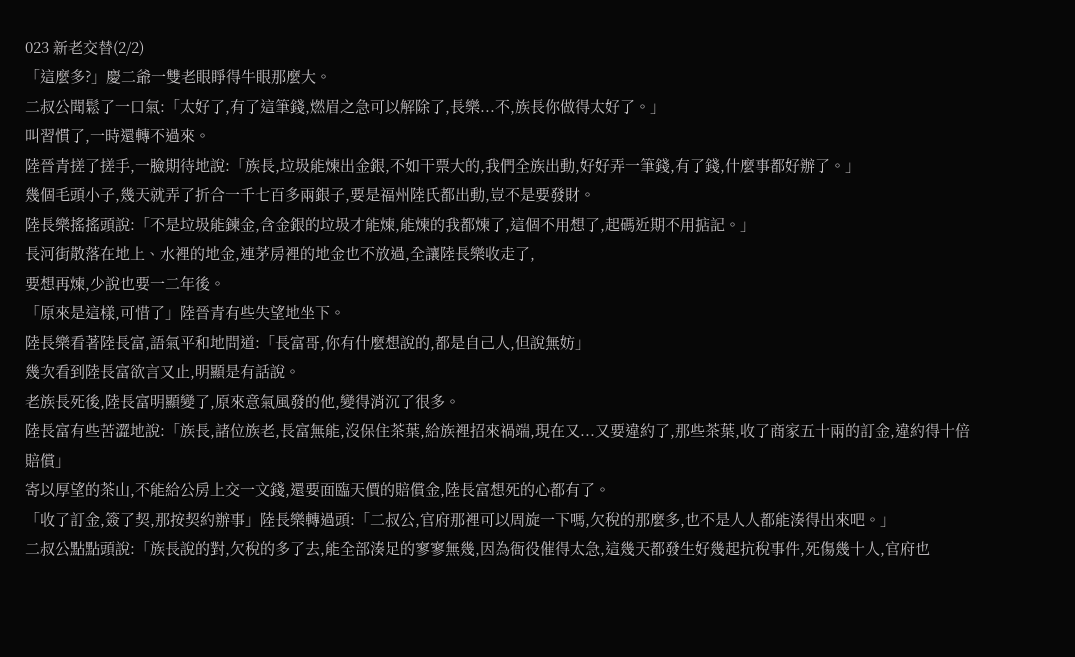023 新老交替(2/2)
「這麼多?」慶二爺一雙老眼睜得牛眼那麼大。
二叔公聞鬆了一口氣:「太好了,有了這筆錢,燃眉之急可以解除了,長樂...不,族長你做得太好了。」
叫習慣了,一時還轉不過來。
陸晉青搓了搓手,一臉期待地說:「族長,垃圾能煉出金銀,不如干票大的,我們全族出動,好好弄一筆錢,有了錢,什麼事都好辦了。」
幾個毛頭小子,幾天就弄了折合一千七百多兩銀子,要是福州陸氏都出動,豈不是要發財。
陸長樂搖搖頭說:「不是垃圾能鍊金,含金銀的垃圾才能煉,能煉的我都煉了,這個不用想了,起碼近期不用掂記。」
長河街散落在地上、水裡的地金,連茅房裡的地金也不放過,全讓陸長樂收走了,
要想再煉,少說也要一二年後。
「原來是這樣,可惜了」陸晉青有些失望地坐下。
陸長樂看著陸長富,語氣平和地問道:「長富哥,你有什麼想說的,都是自己人,但說無妨」
幾次看到陸長富欲言又止,明顯是有話說。
老族長死後,陸長富明顯變了,原來意氣風發的他,變得消沉了很多。
陸長富有些苦澀地說:「族長,諸位族老,長富無能,沒保住茶葉,給族裡招來禍端,現在又...又要違約了,那些茶葉,收了商家五十兩的訂金,違約得十倍賠償」
寄以厚望的茶山,不能給公房上交一文錢,還要面臨天價的賠償金,陸長富想死的心都有了。
「收了訂金,簽了契,那按契約辦事」陸長樂轉過頭:「二叔公,官府那裡可以周旋一下嗎,欠稅的那麼多,也不是人人都能湊得出來吧。」
二叔公點點頭說:「族長說的對,欠稅的多了去,能全部湊足的寥寥無幾,因為衙役催得太急,這幾天都發生好幾起抗稅事件,死傷幾十人,官府也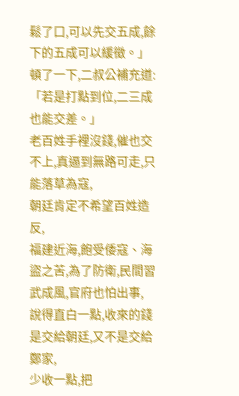鬆了口,可以先交五成,餘下的五成可以緩徵。」
頓了一下,二叔公補充道:「若是打點到位,二三成也能交差。」
老百姓手裡沒錢,催也交不上,真逼到無路可走,只能落草為寇,
朝廷肯定不希望百姓造反,
福建近海,飽受倭寇、海盜之苦,為了防衛,民間習武成風,官府也怕出事,
說得直白一點,收來的錢是交給朝廷,又不是交給鄭家,
少收一點,把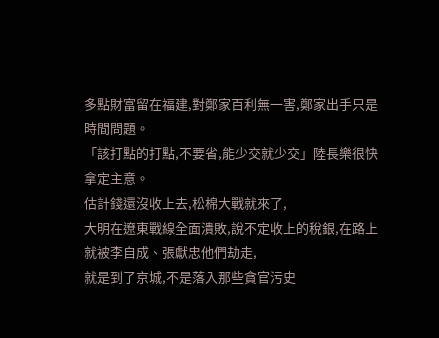多點財富留在福建,對鄭家百利無一害,鄭家出手只是時間問題。
「該打點的打點,不要省,能少交就少交」陸長樂很快拿定主意。
估計錢還沒收上去,松棉大戰就來了,
大明在遼東戰線全面潰敗,說不定收上的稅銀,在路上就被李自成、張獻忠他們劫走,
就是到了京城,不是落入那些貪官污史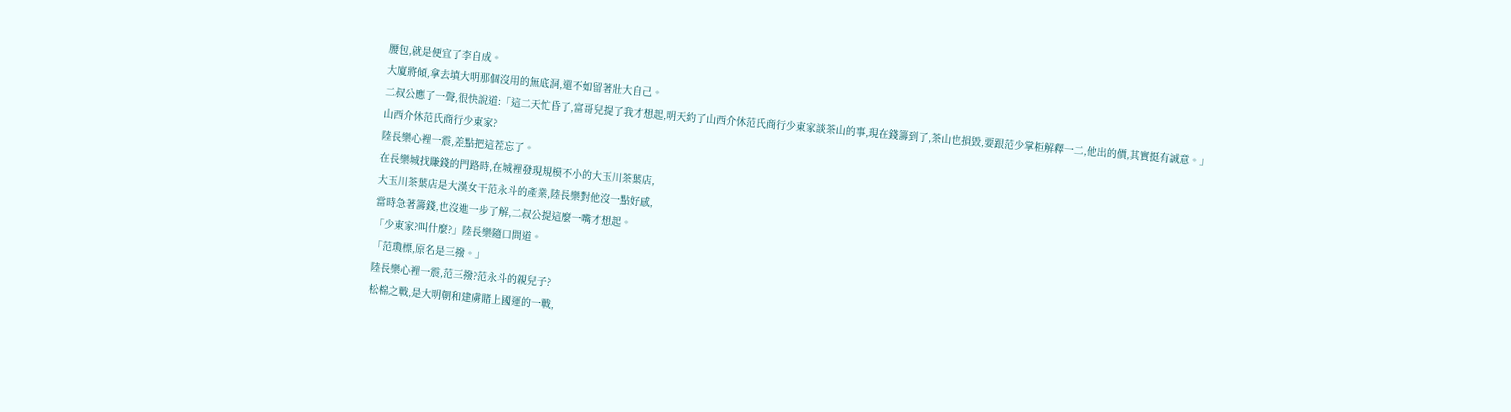腰包,就是便宜了李自成。
大廈將傾,拿去填大明那個沒用的無底洞,還不如留著壯大自己。
二叔公應了一聲,很快說道:「這二天忙昏了,富哥兒提了我才想起,明天約了山西介休范氏商行少東家談茶山的事,現在錢籌到了,茶山也損毀,要跟范少掌柜解釋一二,他出的價,其實挺有誠意。」
山西介休范氏商行少東家?
陸長樂心裡一震,差點把這茬忘了。
在長樂城找賺錢的門路時,在城裡發現規模不小的大玉川茶葉店,
大玉川茶葉店是大漢女干范永斗的產業,陸長樂對他沒一點好感,
當時急著籌錢,也沒進一步了解,二叔公提這麼一嘴才想起。
「少東家?叫什麼?」陸長樂隨口問道。
「范瓊標,原名是三撥。」
陸長樂心裡一震,范三撥?范永斗的親兒子?
松棉之戰,是大明朝和建虜賭上國運的一戰,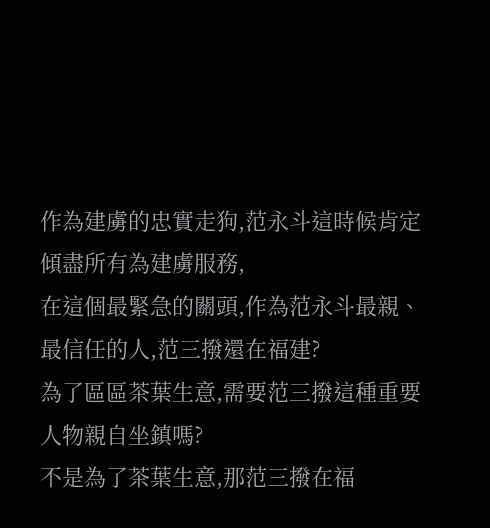作為建虜的忠實走狗,范永斗這時候肯定傾盡所有為建虜服務,
在這個最緊急的關頭,作為范永斗最親、最信任的人,范三撥還在福建?
為了區區茶葉生意,需要范三撥這種重要人物親自坐鎮嗎?
不是為了茶葉生意,那范三撥在福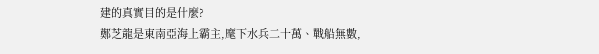建的真實目的是什麼?
鄭芝龍是東南亞海上霸主,麾下水兵二十萬、戰船無數,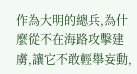作為大明的總兵,為什麼從不在海路攻擊建虜,讓它不敢輕舉妄動,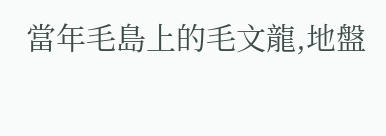當年毛島上的毛文龍,地盤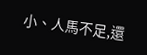小、人馬不足,還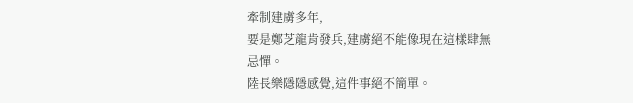牽制建虜多年,
要是鄭芝龍肯發兵,建虜絕不能像現在這樣肆無忌憚。
陸長樂隱隱感覺,這件事絕不簡單。